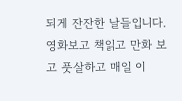되게 잔잔한 날들입니다. 영화보고 책읽고 만화 보고 풋살하고 매일 이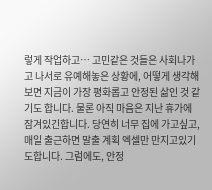렇게 작업하고… 고민같은 것들은 사회나가고 나서로 유예해놓은 상황에, 어떻게 생각해보면 지금이 가장 평화롭고 안정된 삶인 것 같기도 합니다. 물론 아직 마음은 지난 휴가에 잠겨있긴합니다. 당연히 너무 집에 가고싶고, 매일 출근하면 말출 계획 엑셀만 만지고있기도합니다. 그럼에도, 안정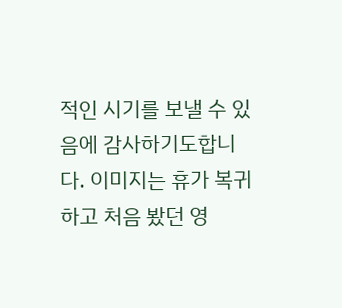적인 시기를 보낼 수 있음에 감사하기도합니다. 이미지는 휴가 복귀하고 처음 봤던 영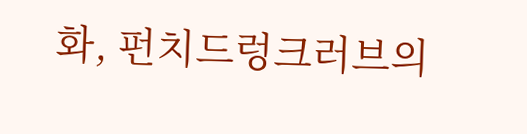화, 펀치드렁크러브의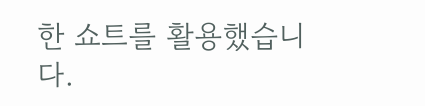한 쇼트를 활용했습니다.